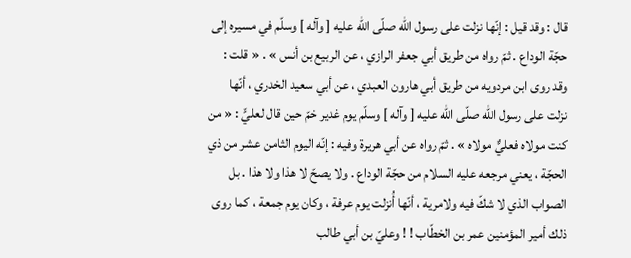قال : وقد قيل : إنّها نزلت على رسول اللّه صلّى اللّه عليه [ وآله ] وسلّم في مسيره إلى حجّة الوداع . ثمّ رواه من طريق أبي جعفر الرازي ، عن الربيع بن أنس » . « قلت : وقد روى ابن مردويه من طريق أبي هارون العبدي ، عن أبي سعيد الخدري ، أنّها نزلت على رسول اللّه صلّى اللّه عليه [ وآله ] وسلّم يوم غدير خمّ حين قال لعليٍّ : « من كنت مولاه فعليٌّ مولاه » . ثمّ رواه عن أبي هريرة وفيه : إنّه اليوم الثامن عشر من ذي الحجّة ، يعني مرجعه عليه السلام من حجّة الوداع . ولا يصحّ لا هذا ولا هذا . بل الصواب الذي لا شكّ فيه ولامرية ، أنّها أُنزلت يوم عرفة ، وكان يوم جمعة ، كما روى ذلك أمير المؤمنين عمر بن الخطّاب ! ! وعليّ بن أبي طالب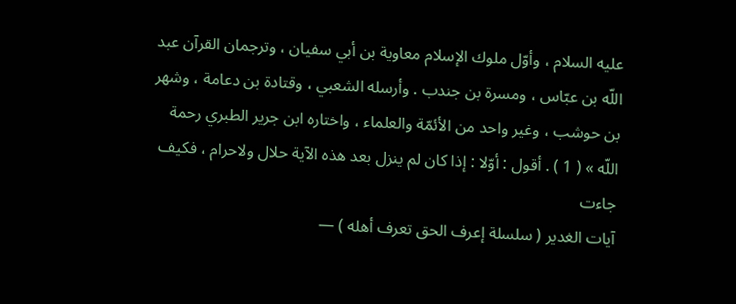عليه السلام ، وأوّل ملوك الإسلام معاوية بن أبي سفيان ، وترجمان القرآن عبد اللّه بن عبّاس ، ومسرة بن جندب . وأرسله الشعبي ، وقتادة بن دعامة ، وشهر بن حوشب ، وغير واحد من الأئمّة والعلماء ، واختاره ابن جرير الطبري رحمة اللّه » ( 1 ) . أقول : أوّلا : إذا كان لم ينزل بعد هذه الآية حلال ولاحرام ، فكيف جاءت
آيات الغدير ( سلسلة إعرف الحق تعرف أهله ) —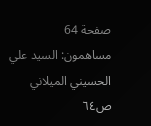صفحة 64
مساهمون: السيد علي الحسيني الميلاني
ص٦٤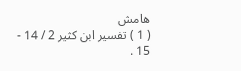هامش
( 1 ) تفسير ابن كثير 2 / 14 - 15 .